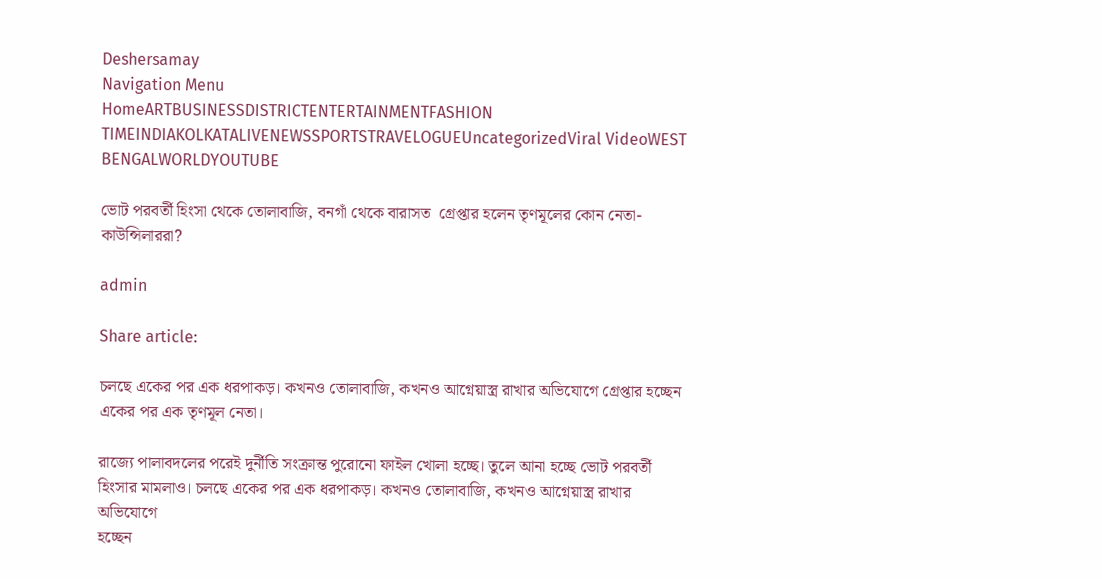Deshersamay
Navigation Menu
HomeARTBUSINESSDISTRICTENTERTAINMENTFASHION TIMEINDIAKOLKATALIVENEWSSPORTSTRAVELOGUEUncategorizedViral VideoWEST BENGALWORLDYOUTUBE

ভোট পরবর্তী হিংসা থেকে তোলাবাজি, বনগাঁ থেকে বারাসত  গ্রেপ্তার হলেন তৃণমূলের কোন নেতা-কাউন্সিলাররা?

admin

Share article:

চলছে একের পর এক ধরপাকড়। কখনও তোলাবাজি, কখনও আগ্নেয়াস্ত্র রাখার অভিযোগে গ্রেপ্তার হচ্ছেন একের পর এক তৃণমূল নেতা।

রাজ্যে পালাবদলের পরেই দুর্নীতি সংক্রান্ত পুরোনো ফাইল খোলা হচ্ছে। তুলে আনা হচ্ছে ভোট পরবর্তী হিংসার মামলাও। চলছে একের পর এক ধরপাকড়। কখনও তোলাবাজি, কখনও আগ্নেয়াস্ত্র রাখার অভিযোগে
হচ্ছেন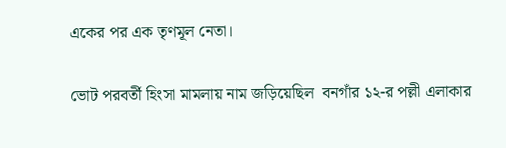একের পর এক তৃণমূল নেতা।

ভোট পরবর্তী হিংসা মামলায় নাম জড়িয়েছিল  বনগাঁর ১২-র পল্লী এলাকার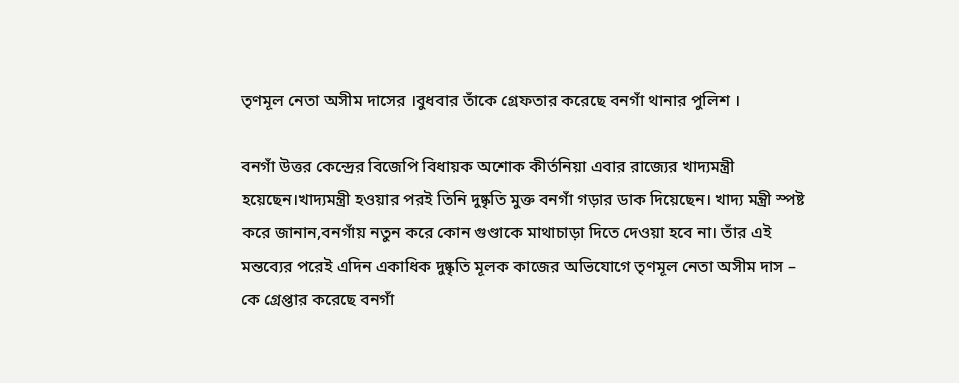তৃণমূল নেতা অসীম দাসের ।বুধবার তাঁকে গ্রেফতার করেছে বনগাঁ থানার পুলিশ ।

বনগাঁ উত্তর কেন্দ্রের বিজেপি বিধায়ক অশোক কীর্তনিয়া এবার রাজ্যের খাদ্যমন্ত্রী হয়েছেন।খাদ্যমন্ত্রী হওয়ার পরই তিনি দুষ্কৃতি মুক্ত বনগাঁ গড়ার ডাক দিয়েছেন। খাদ্য মন্ত্রী স্পষ্ট করে জানান,বনগাঁয় নতুন করে কোন গুণ্ডাকে মাথাচাড়া দিতে দেওয়া হবে না। তাঁর এই মন্তব্যের পরেই এদিন একাধিক দুষ্কৃতি মূলক কাজের অভিযোগে তৃণমূল নেতা অসীম দাস – কে গ্রেপ্তার করেছে বনগাঁ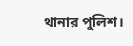থানার পুলিশ।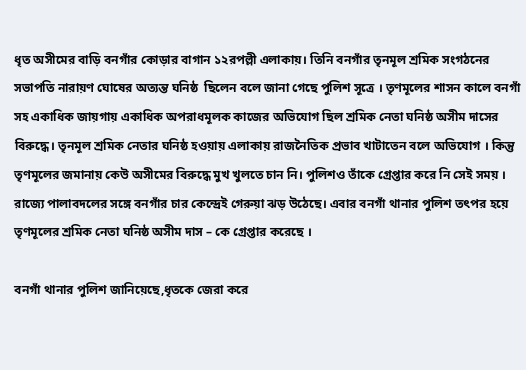ধৃত অসীমের বাড়ি বনগাঁর কোড়ার বাগান ১২রপল্লী এলাকায়। তিনি বনগাঁর তৃনমূল শ্রমিক সংগঠনের সভাপতি নারায়ণ ঘোষের অত্যন্ত ঘনিষ্ঠ  ছিলেন বলে জানা গেছে পুলিশ সূত্রে । তৃণমূলের শাসন কালে বনগাঁ সহ একাধিক জায়গায় একাধিক অপরাধমূলক কাজের অভিযোগ ছিল শ্রমিক নেতা ঘনিষ্ঠ অসীম দাসের বিরুদ্ধে। তৃনমূল শ্রমিক নেতার ঘনিষ্ঠ হওয়ায় এলাকায় রাজনৈতিক প্রভাব খাটাতেন বলে অভিযোগ । কিন্তু তৃণমূলের জমানায় কেউ অসীমের বিরুদ্ধে মুখ খুলতে চান নি। পুলিশও তাঁকে গ্রেপ্তার করে নি সেই সময় । রাজ্যে পালাবদলের সঙ্গে বনগাঁর চার কেন্দ্রেই গেরুয়া ঝড় উঠেছে। এবার বনগাঁ থানার পুলিশ তৎপর হয়ে তৃণমূলের শ্রমিক নেতা ঘনিষ্ঠ অসীম দাস – কে গ্রেপ্তার করেছে ।

বনগাঁ থানার পুলিশ জানিয়েছে,ধৃতকে জেরা করে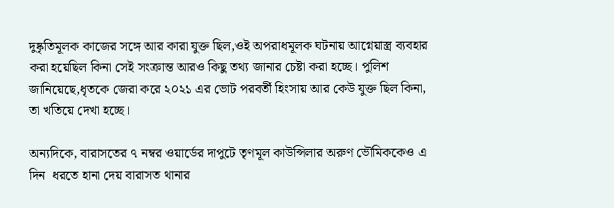দুষ্কৃতিমূলক কাজের সঙ্গে আর কারা যুক্ত ছিল,ওই অপরাধমূলক ঘটনায় আগ্নেয়াস্ত্র ব্যবহার করা হয়েছিল কিনা সেই সংক্রান্ত আরও কিছু তথ্য জানার চেষ্টা করা হচ্ছে। পুলিশ জানিয়েছে,ধৃতকে জেরা করে ২০২১ এর ভোট পরবর্তী হিংসায় আর কেউ যুক্ত ছিল কিনা, তা খতিয়ে দেখা হচ্ছে।

অন্যদিকে, বারাসতের ৭ নম্বর ওয়ার্ডের দাপুটে তৃণমূল কাউন্সিলার অরুণ ভৌমিককেও এ দিন  ধরতে হানা দেয় বারাসত থানার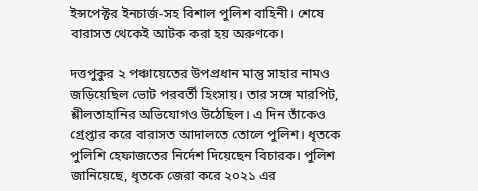ইন্সপেক্টর ইনচার্জ-সহ বিশাল পুলিশ বাহিনী। শেষে বারাসত থেকেই আটক করা হয় অরুণকে।

দত্তপুকুর ২ পঞ্চায়েতের উপপ্রধান মান্তু সাহার নামও জড়িয়েছিল ভোট পরবর্তী হিংসায়। তার সঙ্গে মারপিট, শ্লীলতাহানির অভিযোগও উঠেছিল। এ দিন তাঁকেও গ্রেপ্তার করে বারাসত আদালতে তোলে পুলিশ। ধৃতকে পুলিশি হেফাজতের নির্দেশ দিয়েছেন বিচারক। পুলিশ জানিয়েছে, ধৃতকে জেরা করে ২০২১ এর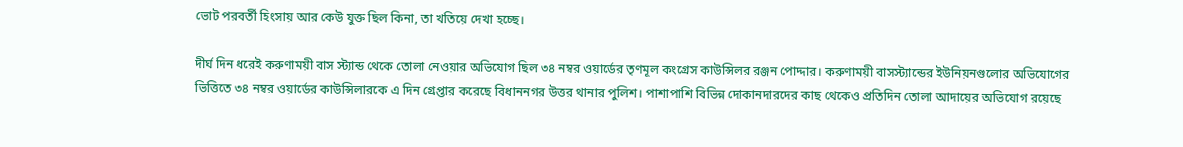ভোট পরবর্তী হিংসায় আর কেউ যুক্ত ছিল কিনা, তা খতিয়ে দেখা হচ্ছে।

দীর্ঘ দিন ধরেই করুণাময়ী বাস স্ট্যান্ড থেকে তোলা নেওয়ার অভিযোগ ছিল ৩৪ নম্বর ওয়ার্ডের তৃণমূল কংগ্রেস কাউন্সিলর রঞ্জন পোদ্দার। করুণাময়ী বাসস্ট্যান্ডের ইউনিয়নগুলোর অভিযোগের ভিত্তিতে ৩৪ নম্বর ওয়ার্ডের কাউন্সিলারকে এ দিন গ্রেপ্তার করেছে বিধাননগর উত্তর থানার পুলিশ। পাশাপাশি বিভিন্ন দোকানদারদের কাছ থেকেও প্রতিদিন তোলা আদায়ের অভিযোগ রয়েছে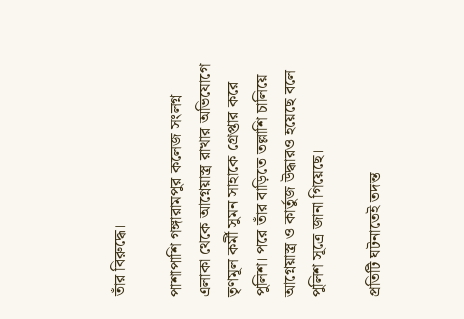তাঁর বিরুদ্ধে।

পাশাপাশি গঙ্গারামপুর কলেজ সংলগ্ন এলাকা থেকে আগ্নেয়াস্ত্র রাখার অভিযোগে তৃণমূল কর্মী সুমন সাহাকে গ্রেপ্তার করে পুলিশ। পরে তাঁর বাড়িতে তল্লাশি চালিয়ে আগ্নেয়াস্ত্র ও কার্তুজ উদ্ধারও হয়েছে বলে পুলিশ সূত্রে জানা গিয়েছে।

প্রতিটি ঘটনাতেই তদন্ত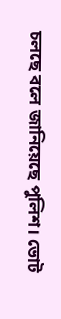চলছে বলে জানিয়েছে পুলিশ। ভোট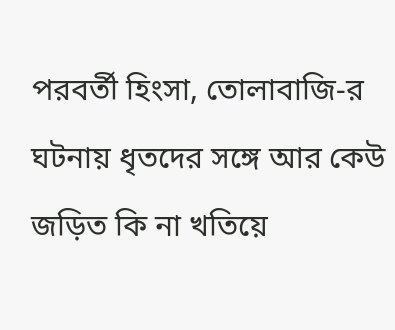পরবর্তী হিংসা, তোলাবাজি-র ঘটনায় ধৃতদের সঙ্গে আর কেউ জড়িত কি না খতিয়ে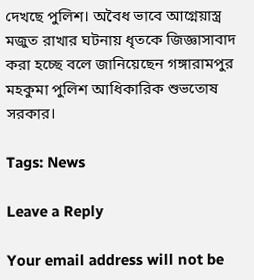দেখছে পুলিশ। অবৈধ ভাবে আগ্নেয়াস্ত্র মজুত রাখার ঘটনায় ধৃতকে জিজ্ঞাসাবাদ করা হচ্ছে বলে জানিয়েছেন গঙ্গারামপুর মহকুমা পুলিশ আধিকারিক শুভতোষ সরকার।

Tags: News

Leave a Reply

Your email address will not be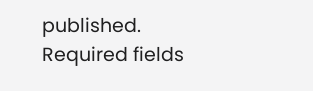published. Required fields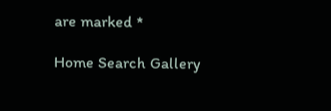are marked *

Home Search Gallery